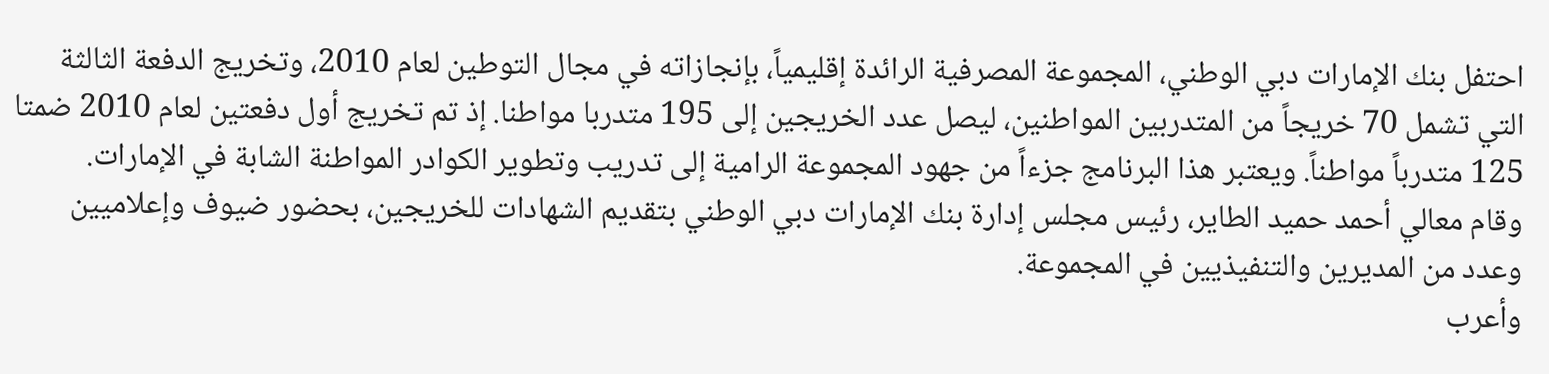احتفل بنك الإمارات دبي الوطني، المجموعة المصرفية الرائدة إقليمياً، بإنجازاته في مجال التوطين لعام 2010، وتخريج الدفعة الثالثة التي تشمل 70 خريجاً من المتدربين المواطنين، ليصل عدد الخريجين إلى 195 متدربا مواطنا. إذ تم تخريج أول دفعتين لعام 2010 ضمتا 125 متدرباً مواطناً. ويعتبر هذا البرنامج جزءاً من جهود المجموعة الرامية إلى تدريب وتطوير الكوادر المواطنة الشابة في الإمارات.
وقام معالي أحمد حميد الطاير، رئيس مجلس إدارة بنك الإمارات دبي الوطني بتقديم الشهادات للخريجين، بحضور ضيوف وإعلاميين وعدد من المديرين والتنفيذيين في المجموعة.
وأعرب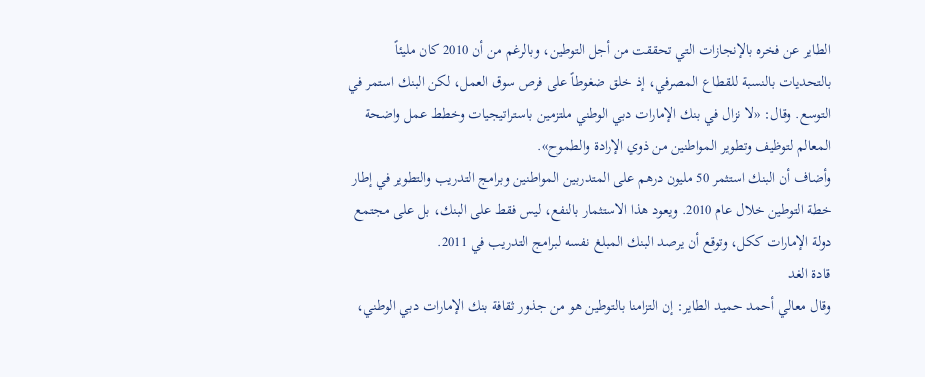الطاير عن فخره بالإنجازات التي تحققت من أجل التوطين، وبالرغم من أن 2010 كان مليئاً بالتحديات بالنسبة للقطاع المصرفي، إذ خلق ضغوطاً على فرص سوق العمل، لكن البنك استمر في التوسع. وقال: «لا نزال في بنك الإمارات دبي الوطني ملتزمين باستراتيجيات وخطط عمل واضحة المعالم لتوظيف وتطوير المواطنين من ذوي الإرادة والطموح».
وأضاف أن البنك استثمر 50 مليون درهم على المتدربين المواطنين وبرامج التدريب والتطوير في إطار خطة التوطين خلال عام 2010. ويعود هذا الاستثمار بالنفع، ليس فقط على البنك، بل على مجتمع دولة الإمارات ككل، وتوقع أن يرصد البنك المبلغ نفسه لبرامج التدريب في 2011.
قادة الغد
وقال معالي أحمد حميد الطاير: إن التزامنا بالتوطين هو من جذور ثقافة بنك الإمارات دبي الوطني،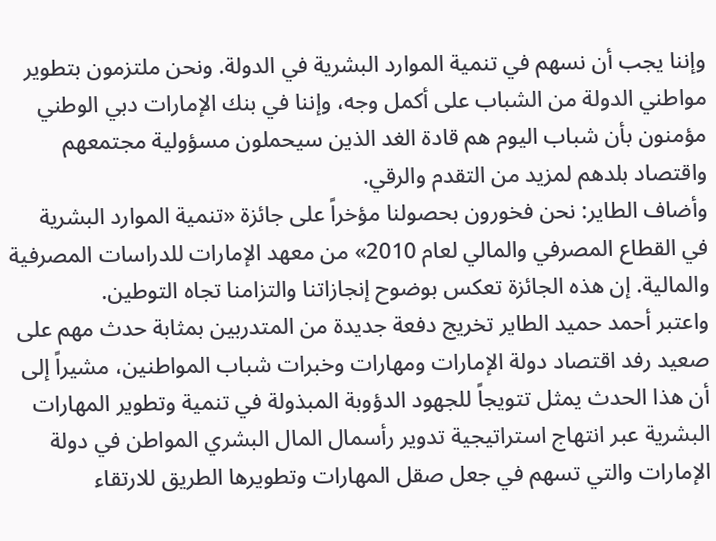وإننا يجب أن نسهم في تنمية الموارد البشرية في الدولة. ونحن ملتزمون بتطوير مواطني الدولة من الشباب على أكمل وجه، وإننا في بنك الإمارات دبي الوطني مؤمنون بأن شباب اليوم هم قادة الغد الذين سيحملون مسؤولية مجتمعهم واقتصاد بلدهم لمزيد من التقدم والرقي.
وأضاف الطاير: نحن فخورون بحصولنا مؤخراً على جائزة «تنمية الموارد البشرية في القطاع المصرفي والمالي لعام 2010» من معهد الإمارات للدراسات المصرفية والمالية. إن هذه الجائزة تعكس بوضوح إنجازاتنا والتزامنا تجاه التوطين.
واعتبر أحمد حميد الطاير تخريج دفعة جديدة من المتدربين بمثابة حدث مهم على صعيد رفد اقتصاد دولة الإمارات ومهارات وخبرات شباب المواطنين، مشيراً إلى أن هذا الحدث يمثل تتويجاً للجهود الدؤوبة المبذولة في تنمية وتطوير المهارات البشرية عبر انتهاج استراتيجية تدوير رأسمال المال البشري المواطن في دولة الإمارات والتي تسهم في جعل صقل المهارات وتطويرها الطريق للارتقاء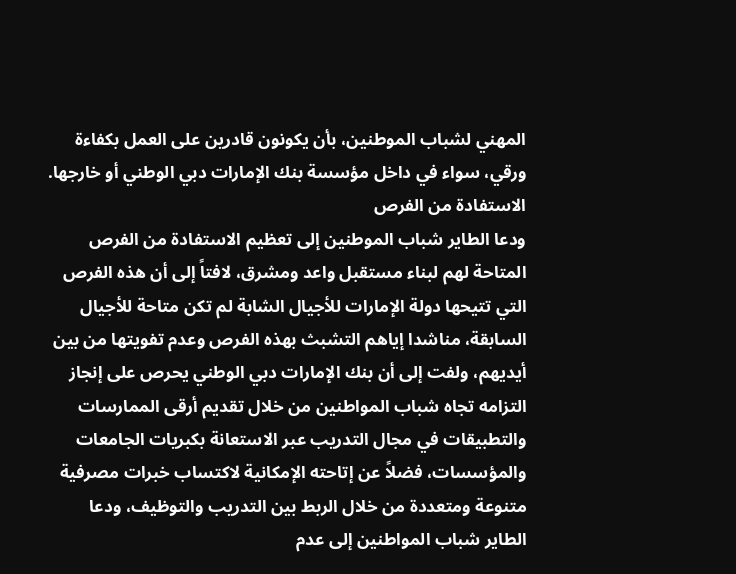المهني لشباب الموطنين، بأن يكونون قادرين على العمل بكفاءة ورقي، سواء في داخل مؤسسة بنك الإمارات دبي الوطني أو خارجها.
الاستفادة من الفرص
ودعا الطاير شباب الموطنين إلى تعظيم الاستفادة من الفرص المتاحة لهم لبناء مستقبل واعد ومشرق، لافتاً إلى أن هذه الفرص التي تتيحها دولة الإمارات للأجيال الشابة لم تكن متاحة للأجيال السابقة، مناشدا إياهم التشبث بهذه الفرص وعدم تفويتها من بين أيديهم، ولفت إلى أن بنك الإمارات دبي الوطني يحرص على إنجاز التزامه تجاه شباب المواطنين من خلال تقديم أرقى الممارسات والتطبيقات في مجال التدريب عبر الاستعانة بكبريات الجامعات والمؤسسات، فضلاً عن إتاحته الإمكانية لاكتساب خبرات مصرفية متنوعة ومتعددة من خلال الربط بين التدريب والتوظيف، ودعا الطاير شباب المواطنين إلى عدم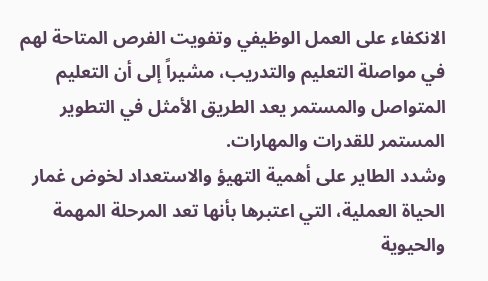الانكفاء على العمل الوظيفي وتفويت الفرص المتاحة لهم في مواصلة التعليم والتدريب، مشيراً إلى أن التعليم المتواصل والمستمر يعد الطريق الأمثل في التطوير المستمر للقدرات والمهارات.
وشدد الطاير على أهمية التهيؤ والاستعداد لخوض غمار الحياة العملية، التي اعتبرها بأنها تعد المرحلة المهمة والحيوية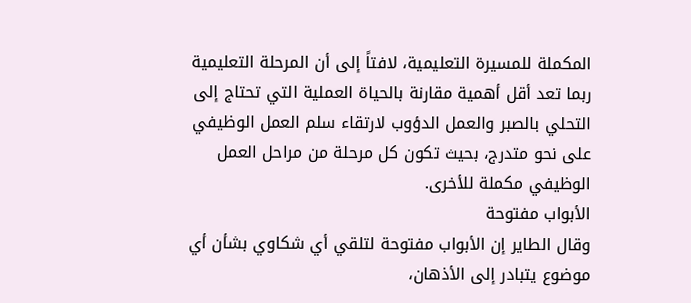المكملة للمسيرة التعليمية، لافتاً إلى أن المرحلة التعليمية ربما تعد أقل أهمية مقارنة بالحياة العملية التي تحتاج إلى التحلي بالصبر والعمل الدؤوب لارتقاء سلم العمل الوظيفي على نحو متدرج، بحيث تكون كل مرحلة من مراحل العمل الوظيفي مكملة للأخرى.
الأبواب مفتوحة
وقال الطاير إن الأبواب مفتوحة لتلقي أي شكاوي بشأن أي موضوع يتبادر إلى الأذهان،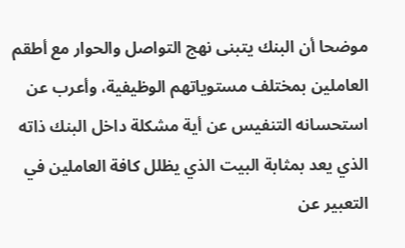موضحا أن البنك يتبنى نهج التواصل والحوار مع أطقم العاملين بمختلف مستوياتهم الوظيفية، وأعرب عن استحسانه التنفيس عن أية مشكلة داخل البنك ذاته الذي يعد بمثابة البيت الذي يظلل كافة العاملين في التعبير عن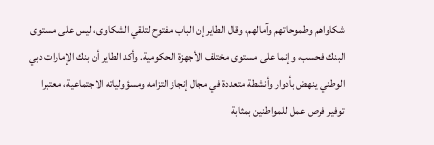شكاواهم وطموحاتهم وآمالهم، وقال الطاير إن الباب مفتوح لتلقي الشكاوى، ليس على مستوى البنك فحسب، وإنما على مستوى مختلف الأجهزة الحكومية. وأكد الطاير أن بنك الإمارات دبي الوطني ينهض بأدوار وأنشطة متعددة في مجال إنجاز التزامه ومسؤولياته الاجتماعية، معتبرا توفير فرص عمل للمواطنين بمثابة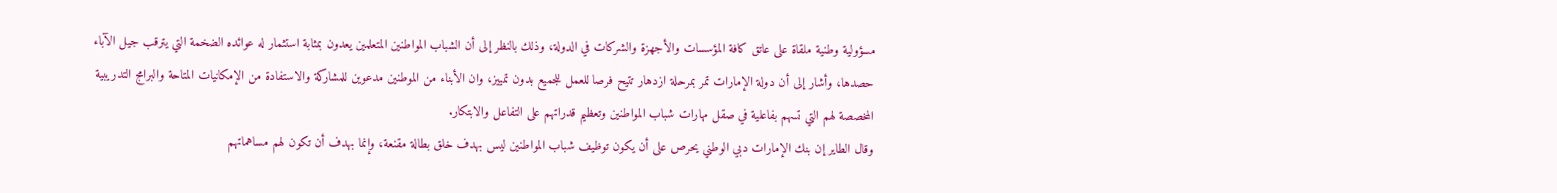مسؤولية وطنية ملقاة على عاتق كافة المؤسسات والأجهزة والشركات في الدولة، وذلك بالنظر إلى أن الشباب المواطنين المتعلمين يعدون بمثابة استثمار له عوائده الضخمة التي يترقب جيل الآباء حصدها، وأشار إلى أن دولة الإمارات تمر بمرحلة ازدهار تتيح فرصا للعمل للجميع بدون تمييز، وان الأبناء من الموطنين مدعوين للمشاركة والاستفادة من الإمكانيات المتاحة والبرامج التدريبية المخصصة لهم التي تسهم بفاعلية في صقل مهارات شباب المواطنين وتعظيم قدراتهم على التفاعل والابتكار.
وقال الطاير إن بنك الإمارات دبي الوطني يحرص على أن يكون توظيف شباب المواطنين ليس بهدف خلق بطالة مقنعة، وإنما بهدف أن تكون لهم مساهماتهم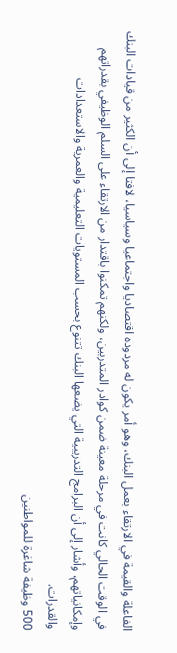الفاعلة والقيمة في الارتقاء بعمل البنك، وهو أمر يكون له مردوده اقتصاديا واجتماعيا وسياسيا، لافتا إلى أن الكثير من قيادات البنك في الوقت الحالي كانت في مرحلة معينة ضمن كوادر المتدربين، ولكنهم تمكنوا باقتدار من الارتقاء على السلم الوظيفي بقدراتهم وإمكانياتهم، وأشار إلى أن البرامج التدريبية التي يضعها البنك تتنوع بحسب المستويات التعليمية والعمرية والاستعدادات والقدرات.
500 وظيفة شاغرة للمواطنين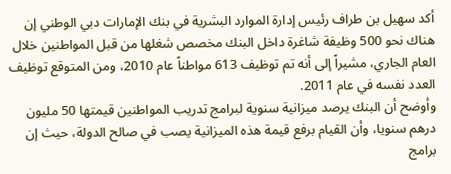أكد سهيل بن طراف رئيس إدارة الموارد البشرية في بنك الإمارات دبي الوطني إن هناك نحو 500 وظيفة شاغرة داخل البنك مخصص شغلها من قبل المواطنين خلال العام الجاري، مشيراً إلى أنه تم توظيف 613 مواطناً عام 2010، ومن المتوقع توظيف العدد نفسه في عام 2011.
وأوضح أن البنك يرصد ميزانية سنوية لبرامج تدريب المواطنين قيمتها 50 مليون درهم سنويا، وأن القيام برفع قيمة هذه الميزانية يصب في صالح الدولة، حيث إن برامج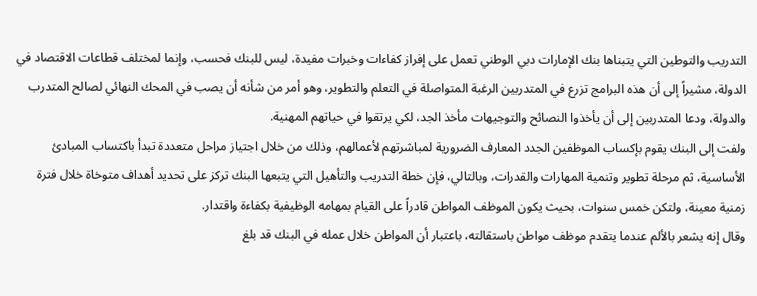التدريب والتوطين التي يتبناها بنك الإمارات دبي الوطني تعمل على إفراز كفاءات وخبرات مفيدة، ليس للبنك فحسب، وإنما لمختلف قطاعات الاقتصاد في الدولة، مشيراً إلى أن هذه البرامج تزرع في المتدربين الرغبة المتواصلة في التعلم والتطوير، وهو أمر من شأنه أن يصب في المحك النهائي لصالح المتدرب والدولة، ودعا المتدربين إلى أن يأخذوا النصائح والتوجيهات مأخذ الجد، لكي يرتقوا في حياتهم المهنية.
ولفت إلى البنك يقوم بإكساب الموظفين الجدد المعارف الضرورية لمباشرتهم لأعمالهم، وذلك من خلال اجتياز مراحل متعددة تبدأ باكتساب المبادئ الأساسية، ثم مرحلة تطوير وتنمية المهارات والقدرات، وبالتالي، فإن خطة التدريب والتأهيل التي يتبعها البنك تركز على تحديد أهداف متوخاة خلال فترة زمنية معينة، ولتكن خمس سنوات، بحيث يكون الموظف المواطن قادراً على القيام بمهامه الوظيفية بكفاءة واقتدار.
وقال إنه يشعر بالألم عندما يتقدم موظف مواطن باستقالته، باعتبار أن المواطن خلال عمله في البنك قد بلغ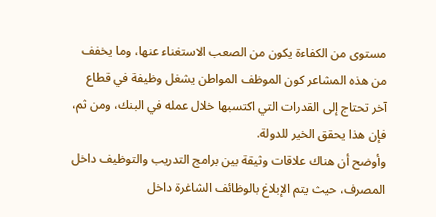مستوى من الكفاءة يكون من الصعب الاستغناء عنها، وما يخفف من هذه المشاعر كون الموظف المواطن يشغل وظيفة في قطاع آخر تحتاج إلى القدرات التي اكتسبها خلال عمله في البنك، ومن ثم، فإن هذا يحقق الخير للدولة.
وأوضح أن هناك علاقات وثيقة بين برامج التدريب والتوظيف داخل المصرف، حيث يتم الإبلاغ بالوظائف الشاغرة داخل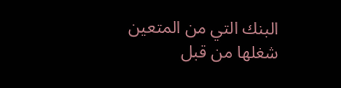البنك التي من المتعين شغلها من قبل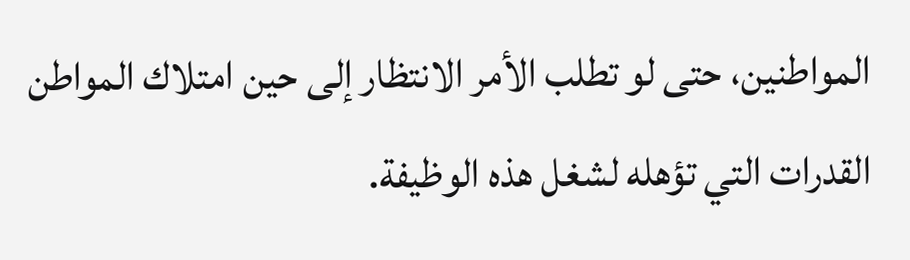المواطنين، حتى لو تطلب الأمر الانتظار إلى حين امتلاك المواطن القدرات التي تؤهله لشغل هذه الوظيفة.